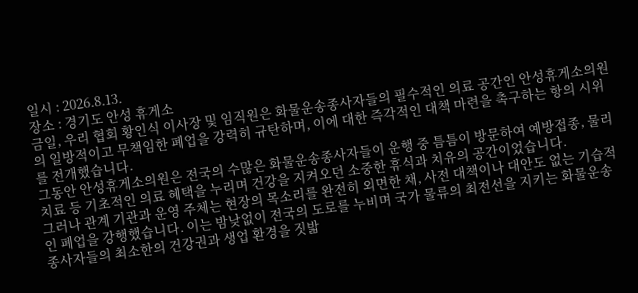일시 : 2026.8.13.
장소 : 경기도 안성 휴게소
금일, 우리 협회 황인식 이사장 및 임직원은 화물운송종사자들의 필수적인 의료 공간인 안성휴게소의원의 일방적이고 무책임한 폐업을 강력히 규탄하며, 이에 대한 즉각적인 대책 마련을 촉구하는 항의 시위를 전개했습니다.
그동안 안성휴게소의원은 전국의 수많은 화물운송종사자들이 운행 중 틈틈이 방문하여 예방접종, 물리치료 등 기초적인 의료 혜택을 누리며 건강을 지켜오던 소중한 휴식과 치유의 공간이었습니다.
그러나 관계 기관과 운영 주체는 현장의 목소리를 완전히 외면한 채, 사전 대책이나 대안도 없는 기습적인 폐업을 강행했습니다. 이는 밤낮없이 전국의 도로를 누비며 국가 물류의 최전선을 지키는 화물운송종사자들의 최소한의 건강권과 생업 환경을 짓밟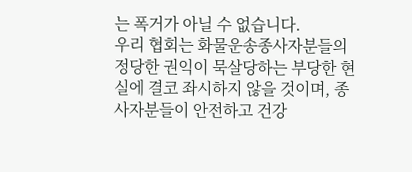는 폭거가 아닐 수 없습니다.
우리 협회는 화물운송종사자분들의 정당한 권익이 묵살당하는 부당한 현실에 결코 좌시하지 않을 것이며, 종사자분들이 안전하고 건강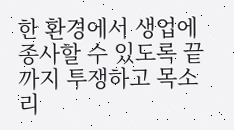한 환경에서 생업에 종사할 수 있도록 끝까지 투쟁하고 목소리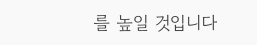를 높일 것입니다